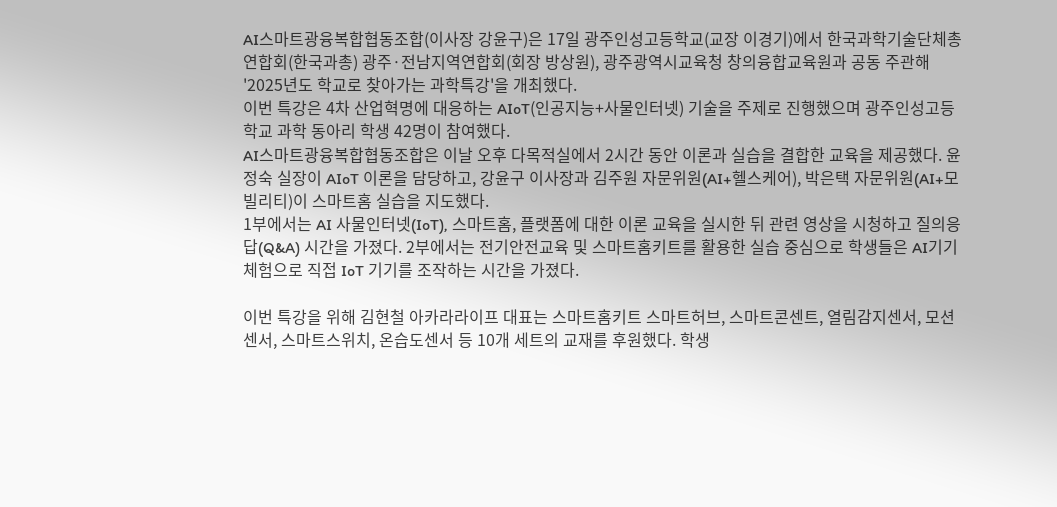AI스마트광융복합협동조합(이사장 강윤구)은 17일 광주인성고등학교(교장 이경기)에서 한국과학기술단체총연합회(한국과총) 광주·전남지역연합회(회장 방상원), 광주광역시교육청 창의융합교육원과 공동 주관해 '2025년도 학교로 찾아가는 과학특강'을 개최했다.
이번 특강은 4차 산업혁명에 대응하는 AIoT(인공지능+사물인터넷) 기술을 주제로 진행했으며 광주인성고등학교 과학 동아리 학생 42명이 참여했다.
AI스마트광융복합협동조합은 이날 오후 다목적실에서 2시간 동안 이론과 실습을 결합한 교육을 제공했다. 윤정숙 실장이 AIoT 이론을 담당하고, 강윤구 이사장과 김주원 자문위원(AI+헬스케어), 박은택 자문위원(AI+모빌리티)이 스마트홈 실습을 지도했다.
1부에서는 AI 사물인터넷(IoT), 스마트홈, 플랫폼에 대한 이론 교육을 실시한 뒤 관련 영상을 시청하고 질의응답(Q&A) 시간을 가졌다. 2부에서는 전기안전교육 및 스마트홈키트를 활용한 실습 중심으로 학생들은 AI기기 체험으로 직접 IoT 기기를 조작하는 시간을 가졌다.

이번 특강을 위해 김현철 아카라라이프 대표는 스마트홈키트 스마트허브, 스마트콘센트, 열림감지센서, 모션센서, 스마트스위치, 온습도센서 등 10개 세트의 교재를 후원했다. 학생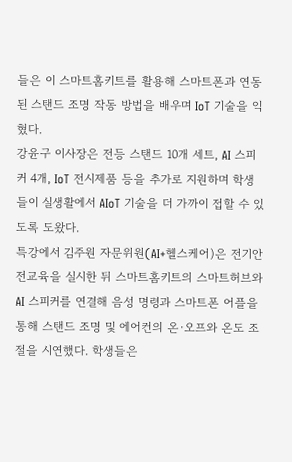들은 이 스마트홈키트를 활용해 스마트폰과 연동된 스탠드 조명 작동 방법을 배우며 IoT 기술을 익혔다.
강윤구 이사장은 전등 스탠드 10개 세트, AI 스피커 4개, IoT 전시제품 등을 추가로 지원하며 학생들이 실생활에서 AIoT 기술을 더 가까이 접할 수 있도록 도왔다.
특강에서 김주원 자문위원(AI+헬스케어)은 전기안전교육을 실시한 뒤 스마트홈키트의 스마트허브와 AI 스피커를 연결해 음성 명령과 스마트폰 어플을 통해 스탠드 조명 및 에어컨의 온·오프와 온도 조절을 시연했다. 학생들은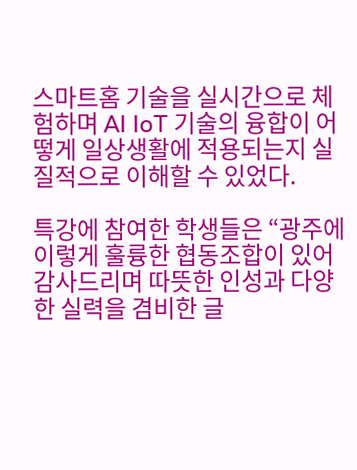스마트홈 기술을 실시간으로 체험하며 AI IoT 기술의 융합이 어떻게 일상생활에 적용되는지 실질적으로 이해할 수 있었다.

특강에 참여한 학생들은 “광주에 이렇게 훌륭한 협동조합이 있어 감사드리며 따뜻한 인성과 다양한 실력을 겸비한 글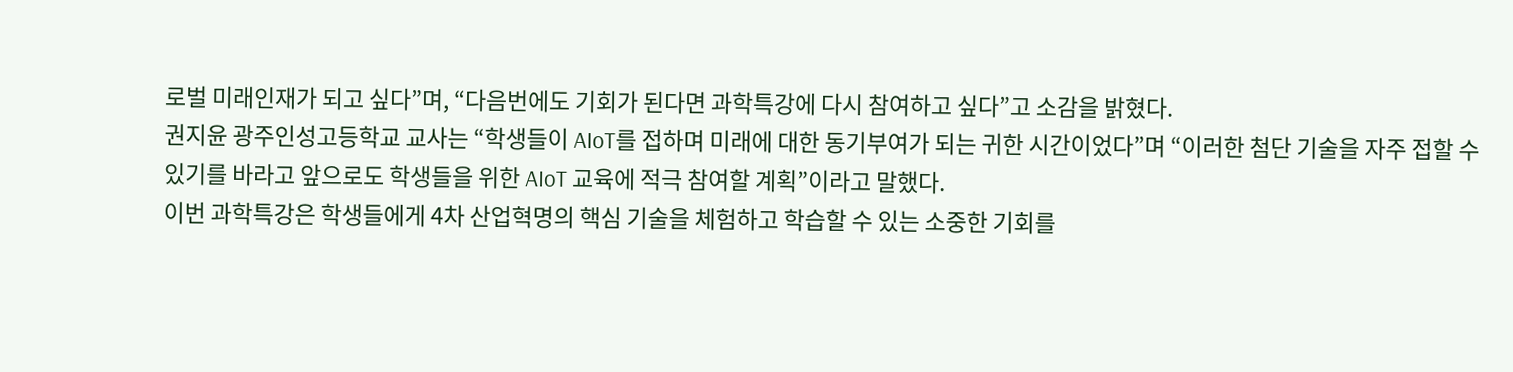로벌 미래인재가 되고 싶다”며, “다음번에도 기회가 된다면 과학특강에 다시 참여하고 싶다”고 소감을 밝혔다.
권지윤 광주인성고등학교 교사는 “학생들이 AIoT를 접하며 미래에 대한 동기부여가 되는 귀한 시간이었다”며 “이러한 첨단 기술을 자주 접할 수 있기를 바라고 앞으로도 학생들을 위한 AIoT 교육에 적극 참여할 계획”이라고 말했다.
이번 과학특강은 학생들에게 4차 산업혁명의 핵심 기술을 체험하고 학습할 수 있는 소중한 기회를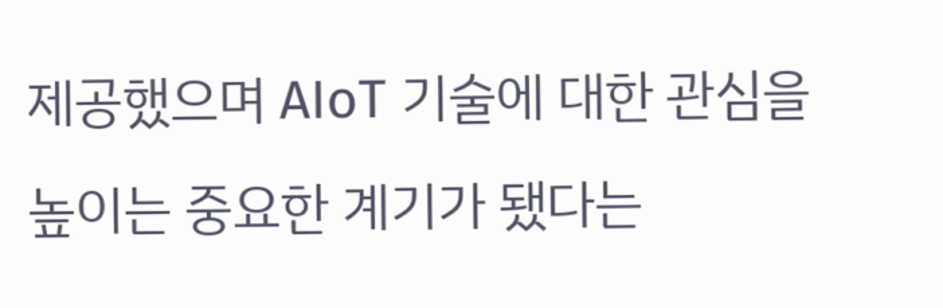제공했으며 AIoT 기술에 대한 관심을 높이는 중요한 계기가 됐다는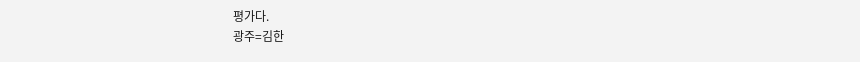평가다.
광주=김한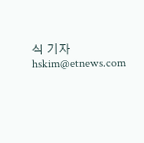식 기자 hskim@etnews.com